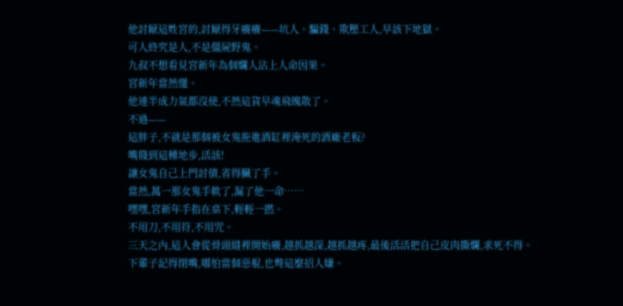他討厭這姓宮的,討厭得牙癢癢——坑人、騙錢、欺壓工人,早該下地獄。
可人終究是人,不是僵屍野鬼。
九叔不想看見宮新年為個爛人沾上人命因果。
宮新年當然懂。
他連半成力氣都沒使,不然這貨早魂飛魄散了。
不過——
這胖子,不就是那個被女鬼拖進酒缸裡淹死的酒廠老板?
嘴賤到這種地步,活該!
讓女鬼自己上門討債,省得臟了手。
當然,萬一那女鬼手軟了,漏了他一命……
嘿嘿,宮新年手指在桌下,輕輕一撚。
不用刀,不用符,不用咒。
三天之內,這人會從骨頭縫裡開始癢,越抓越深,越抓越疼,最後活活把自己皮肉撕爛,求死不得。
下輩子記得閉嘴,哪怕當個惡棍,也彆這麼招人嫌。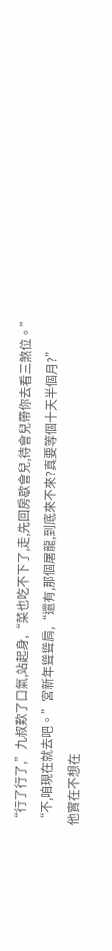“行了行了,”九叔歎了口氣,站起身,“菜也吃不下了,走,先回房歇會兒,待會兒帶你去看三煞位。”
“不,咱現在就去吧。”宮新年聳聳肩,“還有,那個屠龍,到底來不來?真要等個十天半個月?”
他實在不想在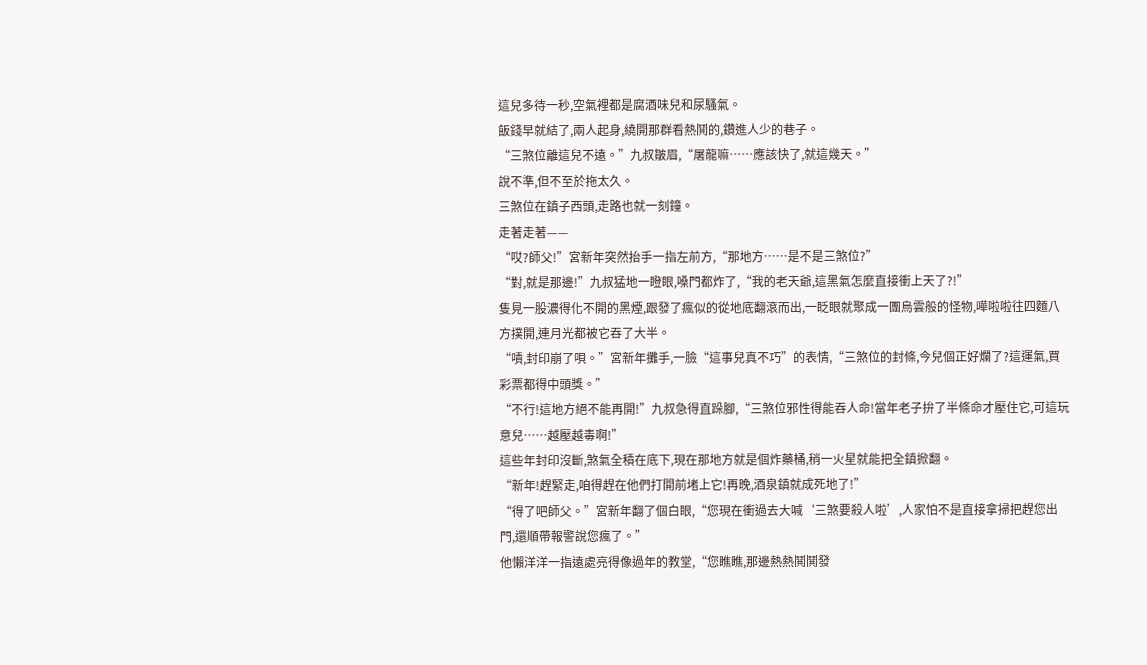這兒多待一秒,空氣裡都是腐酒味兒和尿騷氣。
飯錢早就結了,兩人起身,繞開那群看熱鬨的,鑽進人少的巷子。
“三煞位離這兒不遠。”九叔皺眉,“屠龍嘛……應該快了,就這幾天。”
說不準,但不至於拖太久。
三煞位在鎮子西頭,走路也就一刻鐘。
走著走著——
“哎?師父!”宮新年突然抬手一指左前方,“那地方……是不是三煞位?”
“對,就是那邊!”九叔猛地一瞪眼,嗓門都炸了,“我的老天爺,這黑氣怎麼直接衝上天了?!”
隻見一股濃得化不開的黑煙,跟發了瘋似的從地底翻滾而出,一眨眼就聚成一團烏雲般的怪物,嘩啦啦往四麵八方撲開,連月光都被它吞了大半。
“嘖,封印崩了唄。”宮新年攤手,一臉“這事兒真不巧”的表情,“三煞位的封條,今兒個正好爛了?這運氣,買彩票都得中頭獎。”
“不行!這地方絕不能再開!”九叔急得直跺腳,“三煞位邪性得能吞人命!當年老子拚了半條命才壓住它,可這玩意兒……越壓越毒啊!”
這些年封印沒斷,煞氣全積在底下,現在那地方就是個炸藥桶,稍一火星就能把全鎮掀翻。
“新年!趕緊走,咱得趕在他們打開前堵上它!再晚,酒泉鎮就成死地了!”
“得了吧師父。”宮新年翻了個白眼,“您現在衝過去大喊‘三煞要殺人啦’,人家怕不是直接拿掃把趕您出門,還順帶報警說您瘋了。”
他懶洋洋一指遠處亮得像過年的教堂,“您瞧瞧,那邊熱熱鬨鬨發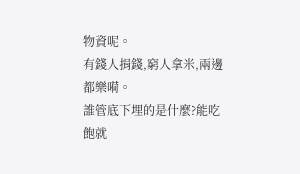物資呢。
有錢人捐錢,窮人拿米,兩邊都樂嗬。
誰管底下埋的是什麼?能吃飽就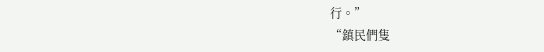行。”
“鎮民們隻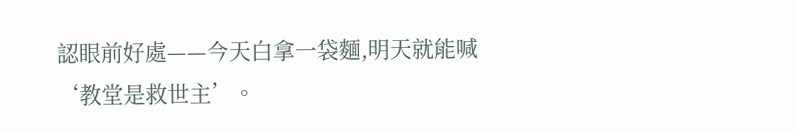認眼前好處——今天白拿一袋麵,明天就能喊‘教堂是救世主’。